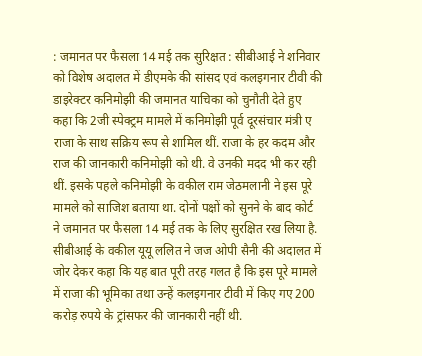: जमानत पर फैसला 14 मई तक सुरिक्षत : सीबीआई ने शनिवार को विशेष अदालत में डीएमके की सांसद एवं कलइगनार टीवी की डाइरेक्टर कनिमोझी की जमानत याचिका को चुनौती देते हुए कहा कि 2जी स्पेक्ट्रम मामले में कनिमोझी पूर्व दूरसंचार मंत्री ए राजा के साथ सक्रिय रूप से शामिल थीं. राजा के हर कदम और राज की जानकारी कनिमोझी को थी. वे उनकी मदद भी कर रही थीं. इसके पहले कनिमोझी के वकील राम जेठमलानी ने इस पूरे मामले को साजिश बताया था. दोनों पक्षों को सुनने के बाद कोर्ट ने जमानत पर फैसला 14 मई तक के लिए सुरक्षित रख लिया है.
सीबीआई के वकील यूयू ललित ने जज ओपी सैनी की अदालत में जोर देकर कहा कि यह बात पूरी तरह गलत है कि इस पूरे मामले में राजा की भूमिका तथा उन्हें कलइगनार टीवी में किए गए 200 करोड़ रुपये के ट्रांसफर की जानकारी नहीं थी.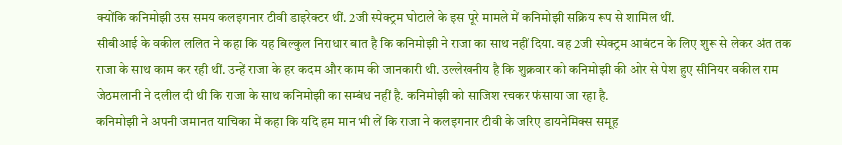क्योंकि कनिमोझी उस समय कलइगनार टीवी डाइरेक्टर थीं. 2जी स्पेक्ट्रम घोटाले के इस पूरे मामले में कनिमोझी सक्रिय रूप से शामिल थीं.
सीबीआई के वकील ललित ने कहा कि यह बिल्कुल निराधार बात है कि कनिमोझी ने राजा का साथ नहीं दिया. वह 2जी स्पेक्ट्रम आबंटन के लिए शुरू से लेकर अंत तक राजा के साथ काम कर रही थीं. उन्हें राजा के हर कदम और काम की जानकारी थी. उल्लेखनीय है कि शुक्रवार को कनिमोझी की ओर से पेश हुए सीनियर वकील राम जेठमलानी ने दलील दी थी कि राजा के साथ कनिमोझी का सम्बंध नहीं है. कनिमोझी को साजिश रचकर फंसाया जा रहा है.
कनिमोझी ने अपनी जमानत याचिका में कहा कि यदि हम मान भी लें कि राजा ने कलइगनार टीवी के जरिए डायनेमिक्स समूह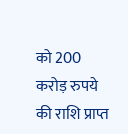को 200 करोड़ रुपये की राशि प्राप्त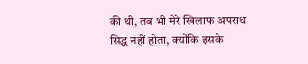की थी, तब भी मेरे खिलाफ अपराध सिद्ध नहीं होता, क्योंकि इसके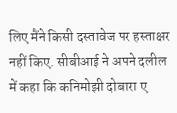लिए मैंने किसी दस्तावेज पर हस्ताक्षर नहीं किए. सीबीआई ने अपने दलील में कहा कि कनिमोझी दोबारा ए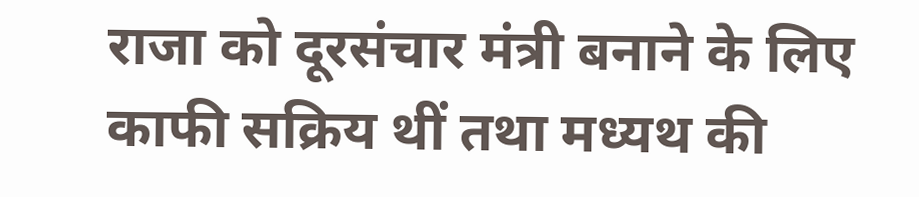राजा को दूरसंचार मंत्री बनाने के लिए काफी सक्रिय थीं तथा मध्यथ की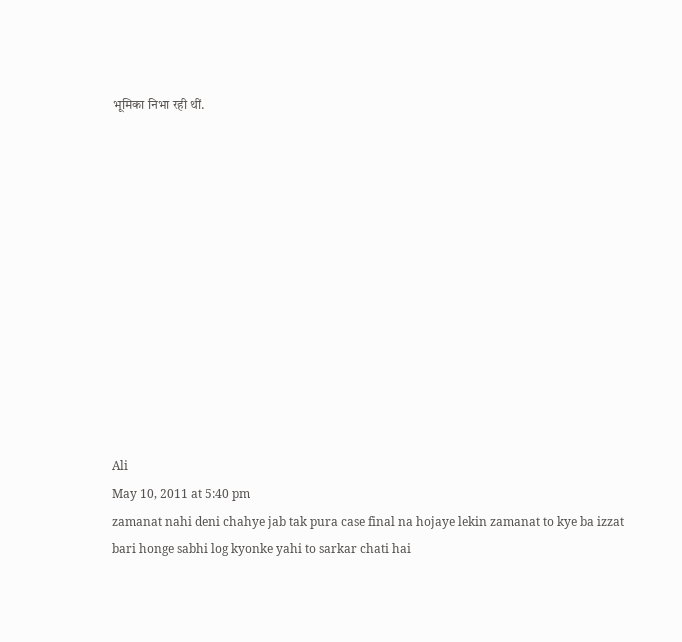भूमिका निभा रही थीं.












Ali
May 10, 2011 at 5:40 pm
zamanat nahi deni chahye jab tak pura case final na hojaye lekin zamanat to kye ba izzat bari honge sabhi log kyonke yahi to sarkar chati hai